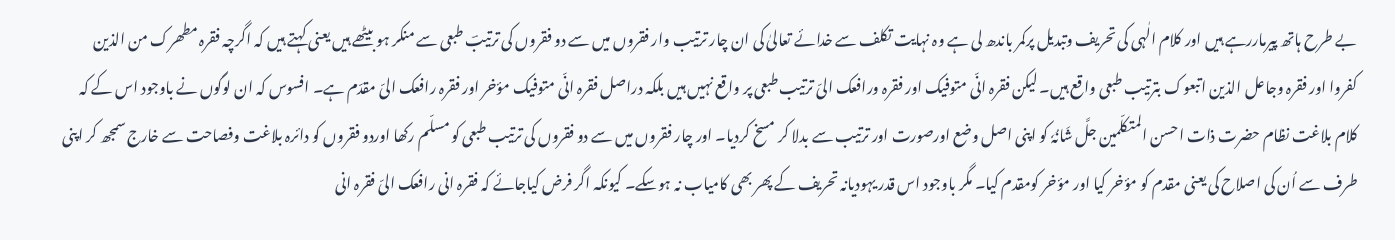بے طرح ہاتھ پیرماررہے ہیں اور کلام الٰہی کی تحریف وتبدیل پرکمر باندھ لی ہے وہ نہایت تکلف سے خدائے تعالیٰ کی ان چار ترتیب وار فقروں میں سے دو فقروں کی ترتیبؔ طبعی سے منکر ہو بیٹھے ہیں یعنی کہتے ہیں کہ اگرچہ فقرہ مطھرک من الذین کفروا اور فقرہ وجاعل الذین اتبعوک بترتیب طبعی واقع ہیں۔ لیکن فقرہ انّی متوفیک اور فقرہ ورافعک الیّ ترتیب طبعی پر واقع نہیں ہیں بلکہ دراصل فقرہ انّی متوفیک مؤخر اور فقرہ رافعک الیّ مقدّم ہے۔ افسوس کہ ان لوگوں نے باوجود اس کے کہ کلام بلاغت نظام حضرت ذات احسن المتکلّمین جلَّ شَانُہٗ کو اپنی اصل وضع اورصورت اور ترتیب سے بدلا کر مسخ کردیا۔ اور چار فقروں میں سے دو فقروں کی ترتیب طبعی کو مسلّم رکھا اوردو فقروں کو دائرہ بلاغت وفصاحت سے خارج سمجھ کر اپنی طرف سے اُن کی اصلاح کی یعنی مقدم کو مؤخر کیا اور مؤخر کومقدم کیا۔ مگر باوجود اس قدر یہودیانہ تحریف کے پھر بھی کامیاب نہ ہوسکے۔ کیونکہ اگر فرض کیاجائے کہ فقرہ انی رافعک الیّ فقرہ انی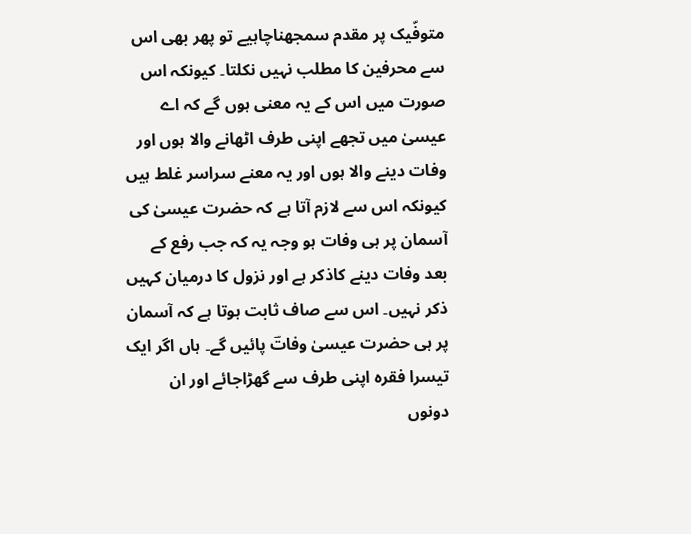متوفّیک پر مقدم سمجھناچاہیے تو پھر بھی اس سے محرفین کا مطلب نہیں نکلتا۔ کیونکہ اس صورت میں اس کے یہ معنی ہوں گے کہ اے عیسیٰ میں تجھے اپنی طرف اٹھانے والا ہوں اور وفات دینے والا ہوں اور یہ معنے سراسر غلط ہیں کیونکہ اس سے لازم آتا ہے کہ حضرت عیسیٰ کی آسمان پر ہی وفات ہو وجہ یہ کہ جب رفع کے بعد وفات دینے کاذکر ہے اور نزول کا درمیان کہیں ذکر نہیں۔ اس سے صاف ثابت ہوتا ہے کہ آسمان پر ہی حضرت عیسیٰ وفاتؔ پائیں گے۔ ہاں اگر ایک تیسرا فقرہ اپنی طرف سے گھڑاجائے اور ان دونوں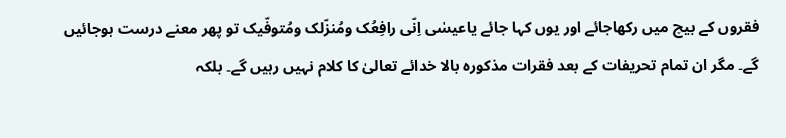فقروں کے بیچ میں رکھاجائے اور یوں کہا جائے یاعیسٰی اِنّی رافِعُک ومُنزّلک ومُتوفّیک تو پھر معنے درست ہوجائیں گے۔ مگر ان تمام تحریفات کے بعد فقرات مذکورہ بالا خدائے تعالیٰ کا کلام نہیں رہیں گے۔ بلکہ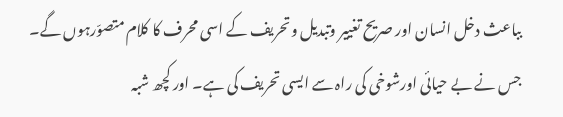بباعث دخل انسان اور صریح تغییر وتبدیل وتحریف کے اسی محرف کا کلام متصوّرہوں گے۔ جس نے بے حیائی اورشوخی کی راہ سے ایسی تحریف کی ہے۔ اور کچھ شبہ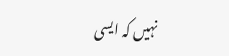نہیں کہ ایسی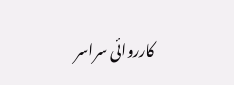کارروائی سراسر